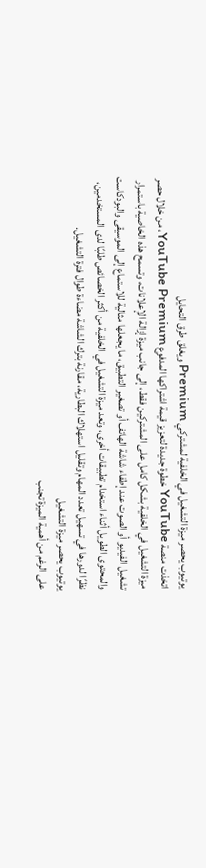يوتيوب يحصر ميزة التشغيل في الخلفية لمشتركي Premium ويغلق طرق التحايل
اتخذت منصة YouTube خطوة جديدة لتعزيز قيمة اشتراكها المدفوع YouTube Premium، من خلال حصر ميزة التشغيل في الخلفية بشكل كامل على المشتركين فقط، إلى جانب ميزة إزالة الإعلانات، وتسمح هذه الخاصية باستمرار تشغيل الفيديو أو الصوت عند إطفاء شاشة الهاتف أو تصغير التطبيق، ما يجعلها مثالية للاستماع إلى الموسيقى والبودكاست والمحتوى الطويل أثناء استخدام تطبيقات أخرى، وتعد ميزة التشغيل في الخلفية من أكثر الخصائص طلبًا لدى المستخدمين، نظرًا لدورها في تسهيل تعدد المهام وتقليل استهلاك البطارية، مقارنة بترك الشاشة مضاءة طوال فترة التشغيل.
يوتيوب يحصر ميزة التشغيل
على الرغم من أهمية الميزة تجنب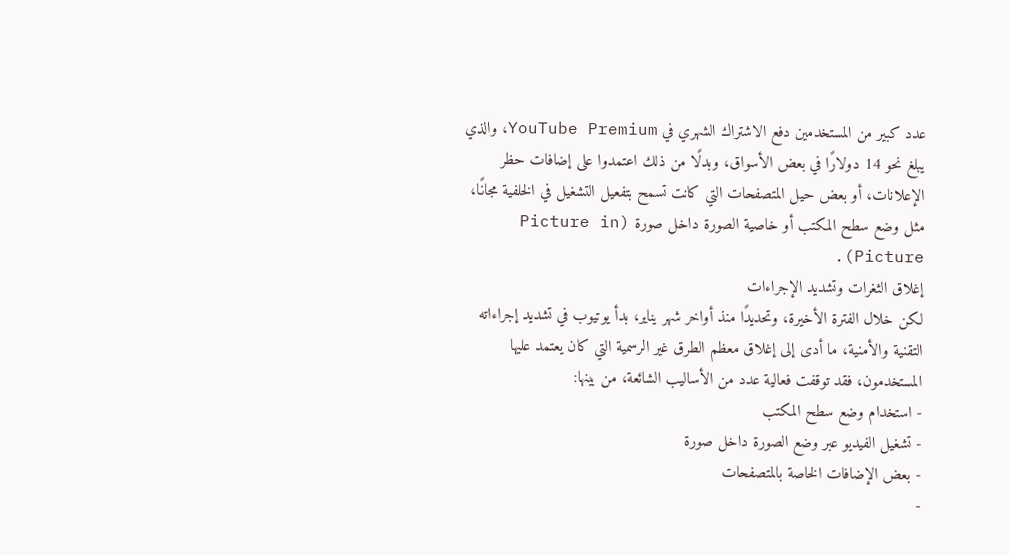عدد كبير من المستخدمين دفع الاشتراك الشهري في YouTube Premium، والذي يبلغ نحو 14 دولارًا في بعض الأسواق، وبدلًا من ذلك اعتمدوا على إضافات حظر الإعلانات، أو بعض حيل المتصفحات التي كانت تسمح بتفعيل التشغيل في الخلفية مجانًا، مثل وضع سطح المكتب أو خاصية الصورة داخل صورة (Picture in Picture).
إغلاق الثغرات وتشديد الإجراءات
لكن خلال الفترة الأخيرة، وتحديدًا منذ أواخر شهر يناير، بدأ يوتيوب في تشديد إجراءاته التقنية والأمنية، ما أدى إلى إغلاق معظم الطرق غير الرسمية التي كان يعتمد عليها المستخدمون، فقد توقفت فعالية عدد من الأساليب الشائعة، من بينها:
- استخدام وضع سطح المكتب
- تشغيل الفيديو عبر وضع الصورة داخل صورة
- بعض الإضافات الخاصة بالمتصفحات
-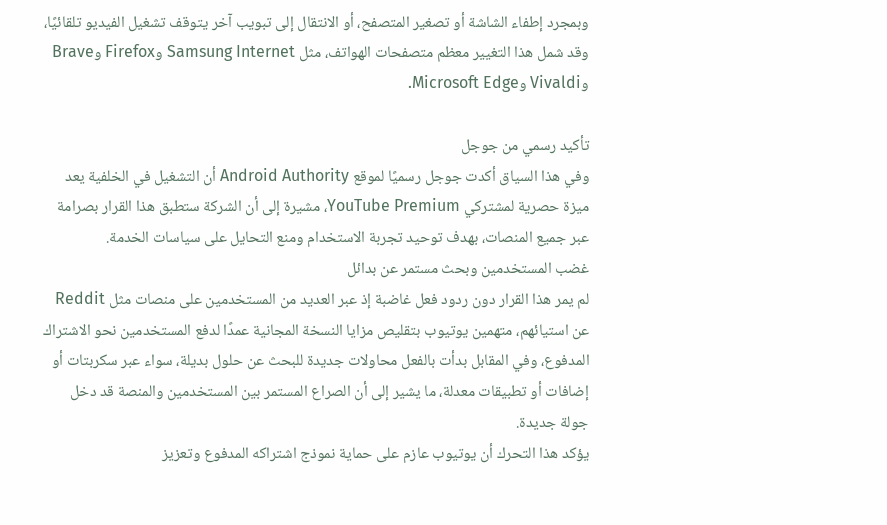وبمجرد إطفاء الشاشة أو تصغير المتصفح، أو الانتقال إلى تبويب آخر يتوقف تشغيل الفيديو تلقائيًا، وقد شمل هذا التغيير معظم متصفحات الهواتف، مثل Samsung Internet وFirefox وBrave وVivaldi وMicrosoft Edge.

تأكيد رسمي من جوجل
وفي هذا السياق أكدت جوجل رسميًا لموقع Android Authority أن التشغيل في الخلفية يعد ميزة حصرية لمشتركي YouTube Premium، مشيرة إلى أن الشركة ستطبق هذا القرار بصرامة عبر جميع المنصات، بهدف توحيد تجربة الاستخدام ومنع التحايل على سياسات الخدمة.
غضب المستخدمين وبحث مستمر عن بدائل
لم يمر هذا القرار دون ردود فعل غاضبة إذ عبر العديد من المستخدمين على منصات مثل Reddit عن استيائهم، متهمين يوتيوب بتقليص مزايا النسخة المجانية عمدًا لدفع المستخدمين نحو الاشتراك المدفوع، وفي المقابل بدأت بالفعل محاولات جديدة للبحث عن حلول بديلة، سواء عبر سكربتات أو إضافات أو تطبيقات معدلة، ما يشير إلى أن الصراع المستمر بين المستخدمين والمنصة قد دخل جولة جديدة.
يؤكد هذا التحرك أن يوتيوب عازم على حماية نموذج اشتراكه المدفوع وتعزيز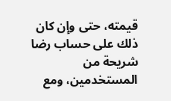قيمته، حتى وإن كان ذلك على حساب رضا شريحة من المستخدمين، ومع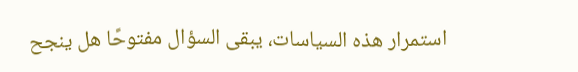استمرار هذه السياسات، يبقى السؤال مفتوحًا هل ينجح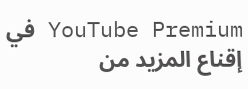YouTube Premium في إقناع المزيد من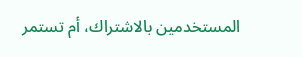المستخدمين بالاشتراك، أم تستمر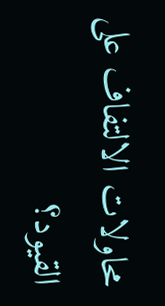محاولات الالتفاف على القيود؟